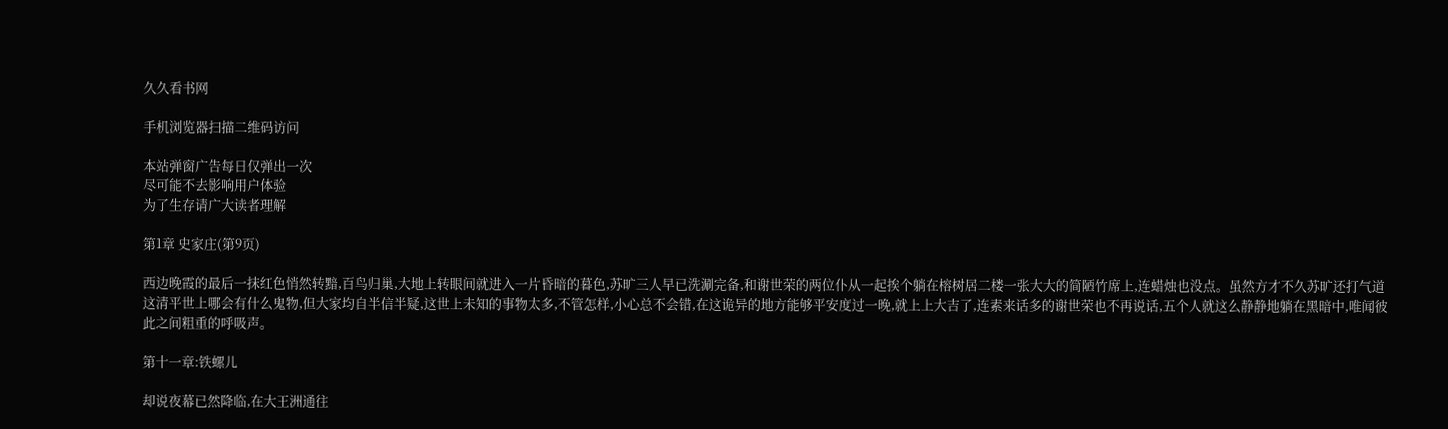久久看书网

手机浏览器扫描二维码访问

本站弹窗广告每日仅弹出一次
尽可能不去影响用户体验
为了生存请广大读者理解

第1章 史家庄(第9页)

西边晚霞的最后一抹红色悄然转黯,百鸟归巢,大地上转眼间就进入一片昏暗的暮色,苏旷三人早已洗涮完备,和谢世荣的两位仆从一起挨个躺在榕树居二楼一张大大的简陋竹席上,连蜡烛也没点。虽然方才不久苏旷还打气道这清平世上哪会有什么鬼物,但大家均自半信半疑,这世上未知的事物太多,不管怎样,小心总不会错,在这诡异的地方能够平安度过一晚,就上上大吉了,连素来话多的谢世荣也不再说话,五个人就这么静静地躺在黑暗中,唯闻彼此之间粗重的呼吸声。

第十一章:铁螺儿

却说夜幕已然降临,在大王洲通往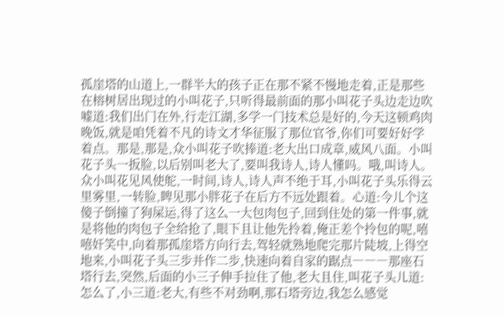孤崖塔的山道上,一群半大的孩子正在那不紧不慢地走着,正是那些在榕树居出现过的小叫花子,只听得最前面的那小叫花子头边走边吹嘘道:我们出门在外,行走江湖,多学一门技术总是好的,今天这顿鸡肉晚饭,就是咱凭着不凡的诗文才华征服了那位官爷,你们可要好好学着点。那是,那是,众小叫花子吹捧道:老大出口成章,威风八面。小叫花子头一扳脸,以后别叫老大了,要叫我诗人,诗人懂吗。哦,叫诗人。众小叫花见风使舵,一时间,诗人,诗人声不绝于耳,小叫花子头乐得云里雾里,一转脸,睥见那小胖花子在后方不远处跟着。心道:今儿个这傻子倒撞了狗屎运,得了这么一大包肉包子,回到住处的第一件事,就是将他的肉包子全给抢了,眼下且让他先拎着,俺正差个拎包的呢,嘻嘻奸笑中,向着那孤崖塔方向行去,驾轻就熟地爬完那片陡坡,上得空地来,小叫花子头三步并作二步,快速向着自家的踞点―――那座石塔行去,突然,后面的小三子伸手拉住了他,老大且住,叫花子头儿道:怎么了,小三道:老大,有些不对劲啊,那石塔旁边,我怎么感觉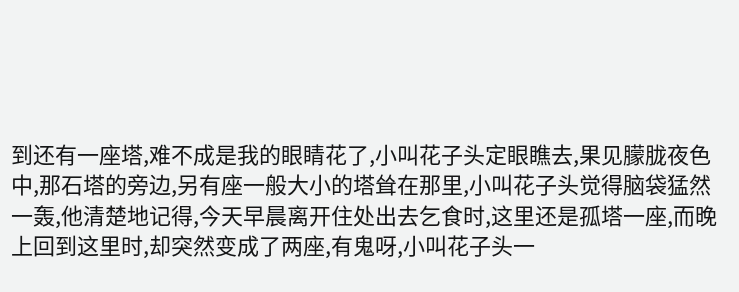到还有一座塔,难不成是我的眼睛花了,小叫花子头定眼瞧去,果见朦胧夜色中,那石塔的旁边,另有座一般大小的塔耸在那里,小叫花子头觉得脑袋猛然一轰,他清楚地记得,今天早晨离开住处出去乞食时,这里还是孤塔一座,而晚上回到这里时,却突然变成了两座,有鬼呀,小叫花子头一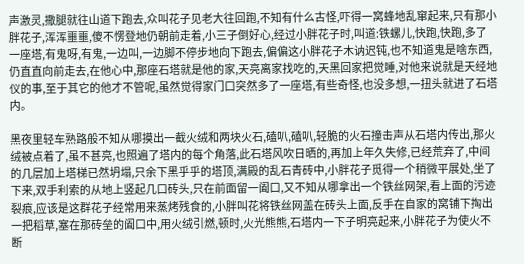声激灵,撒腿就往山道下跑去,众叫花子见老大往回跑,不知有什么古怪,吓得一窝蜂地乱窜起来,只有那小胖花子,浑浑噩噩,傻不愣登地仍朝前走着,小三子倒好心,经过小胖花子时,叫道:铁螺儿,快跑,快跑,多了一座塔,有鬼呀,有鬼,一边叫,一边脚不停步地向下跑去,偏偏这小胖花子木讷迟钝,也不知道鬼是啥东西,仍直直向前走去,在他心中,那座石塔就是他的家,天亮离家找吃的,天黑回家把觉睡,对他来说就是天经地仪的事,至于其它的他才不管呢,虽然觉得家门口突然多了一座塔,有些奇怪,也没多想,一扭头就进了石塔内。

黑夜里轻车熟路般不知从哪摸出一截火绒和两块火石,磕叭,磕叭,轻脆的火石撞击声从石塔内传出,那火绒被点着了,虽不甚亮,也照遍了塔内的每个角落,此石塔风吹日晒的,再加上年久失修,已经荒弃了,中间的几层加上塔梯已然坍塌,只余下黑乎乎的塔顶,满殿的乱石青砖中,小胖花子觅得一个稍微平展处,坐了下来,双手利索的从地上竖起几口砖头,只在前面留一阖口,又不知从哪拿出一个铁丝网架,看上面的污迹裂痕,应该是这群花子经常用来蒸烤残食的,小胖叫花将铁丝网盖在砖头上面,反手在自家的窝铺下掏出一把稻草,塞在那砖垒的阖口中,用火绒引燃,顿时,火光熊熊,石塔内一下子明亮起来,小胖花子为使火不断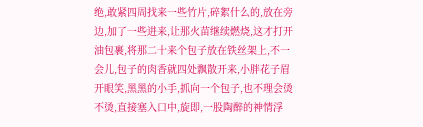绝,敢紧四周找来一些竹片,碎絮什么的,放在旁边,加了一些进来,让那火苗继续燃烧,这才打开油包裹,将那二十来个包子放在铁丝架上,不一会儿,包子的肉香就四处飘散开来,小胖花子眉开眼笑,黑黑的小手,抓向一个包子,也不理会烫不烫,直接塞入口中,旋即,一股陶醉的神情浮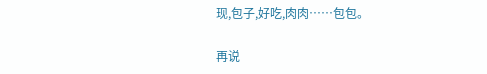现,包子,好吃,肉肉……包包。

再说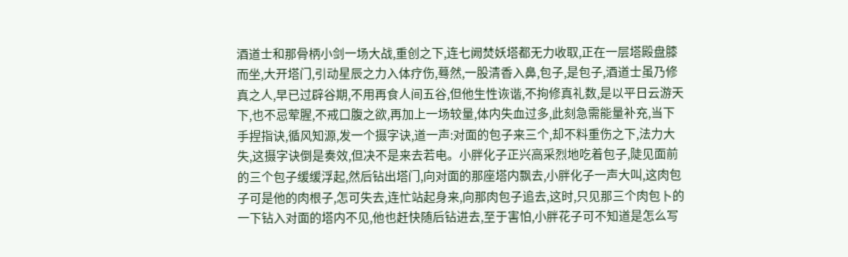酒道士和那骨柄小剑一场大战,重创之下,连七阙焚妖塔都无力收取,正在一层塔殿盘膝而坐,大开塔门,引动星辰之力入体疗伤,蓦然,一股清香入鼻,包子,是包子,酒道士虽乃修真之人,早已过辟谷期,不用再食人间五谷,但他生性诙谐,不拘修真礼数,是以平日云游天下,也不忌荤腥,不戒口腹之欲,再加上一场较量,体内失血过多,此刻急需能量补充,当下手捏指诀,循风知源,发一个摄字诀,道一声:对面的包子来三个,却不料重伤之下,法力大失,这摄字诀倒是奏效,但决不是来去若电。小胖化子正兴高采烈地吃着包子,陡见面前的三个包子缓缓浮起,然后钻出塔门,向对面的那座塔内飘去,小胖化子一声大叫,这肉包子可是他的肉根子,怎可失去,连忙站起身来,向那肉包子追去,这时,只见那三个肉包卜的一下钻入对面的塔内不见,他也赶快随后钻进去,至于害怕,小胖花子可不知道是怎么写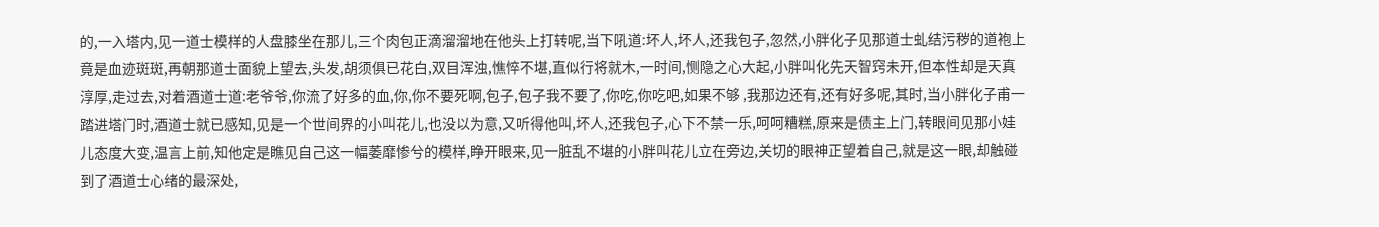的,一入塔内,见一道士模样的人盘膝坐在那儿,三个肉包正滴溜溜地在他头上打转呢,当下吼道:坏人,坏人,还我包子,忽然,小胖化子见那道士虬结污秽的道袍上竟是血迹斑斑,再朝那道士面貌上望去,头发,胡须俱已花白,双目浑浊,憔悴不堪,直似行将就木,一时间,恻隐之心大起,小胖叫化先天智窍未开,但本性却是天真淳厚,走过去,对着酒道士道:老爷爷,你流了好多的血,你,你不要死啊,包子,包子我不要了,你吃,你吃吧,如果不够 ,我那边还有,还有好多呢,其时,当小胖化子甫一踏进塔门时,酒道士就已感知,见是一个世间界的小叫花儿,也没以为意,又听得他叫,坏人,还我包子,心下不禁一乐,呵呵糟糕,原来是债主上门,转眼间见那小娃儿态度大变,温言上前,知他定是瞧见自己这一幅萎靡惨兮的模样,睁开眼来,见一脏乱不堪的小胖叫花儿立在旁边,关切的眼神正望着自己,就是这一眼,却触碰到了酒道士心绪的最深处,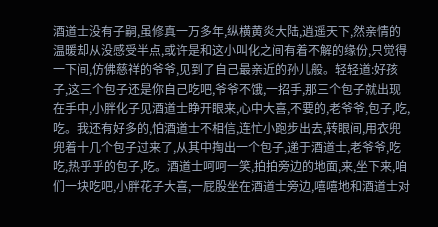酒道士没有子嗣,虽修真一万多年,纵横黄炎大陆,逍遥天下,然亲情的温暖却从没感受半点,或许是和这小叫化之间有着不解的缘份,只觉得一下间,仿佛慈祥的爷爷,见到了自己最亲近的孙儿般。轻轻道:好孩子,这三个包子还是你自己吃吧,爷爷不饿,一招手,那三个包子就出现在手中,小胖化子见酒道士睁开眼来,心中大喜,不要的,老爷爷,包子,吃,吃。我还有好多的,怕酒道士不相信,连忙小跑步出去,转眼间,用衣兜兜着十几个包子过来了,从其中掏出一个包子,递于酒道士,老爷爷,吃吃,热乎乎的包子,吃。酒道士呵呵一笑,拍拍旁边的地面,来,坐下来,咱们一块吃吧,小胖花子大喜,一屁股坐在酒道士旁边,嘻嘻地和酒道士对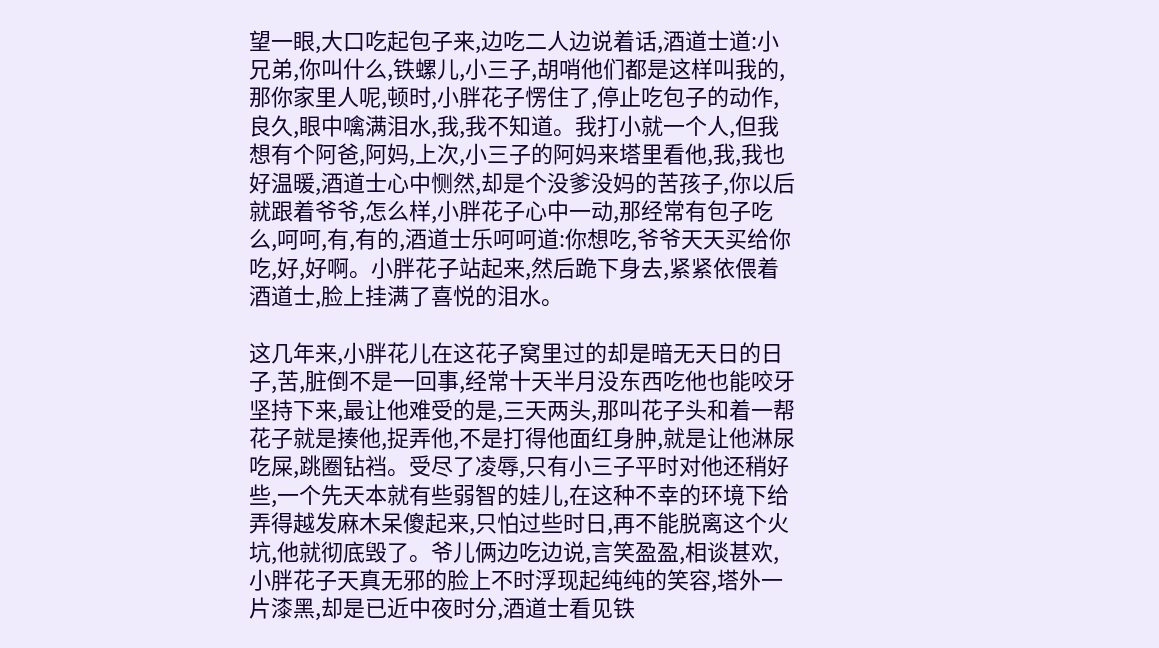望一眼,大口吃起包子来,边吃二人边说着话,酒道士道:小兄弟,你叫什么,铁螺儿,小三子,胡哨他们都是这样叫我的,那你家里人呢,顿时,小胖花子愣住了,停止吃包子的动作,良久,眼中噙满泪水,我,我不知道。我打小就一个人,但我想有个阿爸,阿妈,上次,小三子的阿妈来塔里看他,我,我也好温暖,酒道士心中恻然,却是个没爹没妈的苦孩子,你以后就跟着爷爷,怎么样,小胖花子心中一动,那经常有包子吃么,呵呵,有,有的,酒道士乐呵呵道:你想吃,爷爷天天买给你吃,好,好啊。小胖花子站起来,然后跪下身去,紧紧依偎着酒道士,脸上挂满了喜悦的泪水。

这几年来,小胖花儿在这花子窝里过的却是暗无天日的日子,苦,脏倒不是一回事,经常十天半月没东西吃他也能咬牙坚持下来,最让他难受的是,三天两头,那叫花子头和着一帮花子就是揍他,捉弄他,不是打得他面红身肿,就是让他淋尿吃屎,跳圈钻裆。受尽了凌辱,只有小三子平时对他还稍好些,一个先天本就有些弱智的娃儿,在这种不幸的环境下给弄得越发麻木呆傻起来,只怕过些时日,再不能脱离这个火坑,他就彻底毁了。爷儿俩边吃边说,言笑盈盈,相谈甚欢,小胖花子天真无邪的脸上不时浮现起纯纯的笑容,塔外一片漆黑,却是已近中夜时分,酒道士看见铁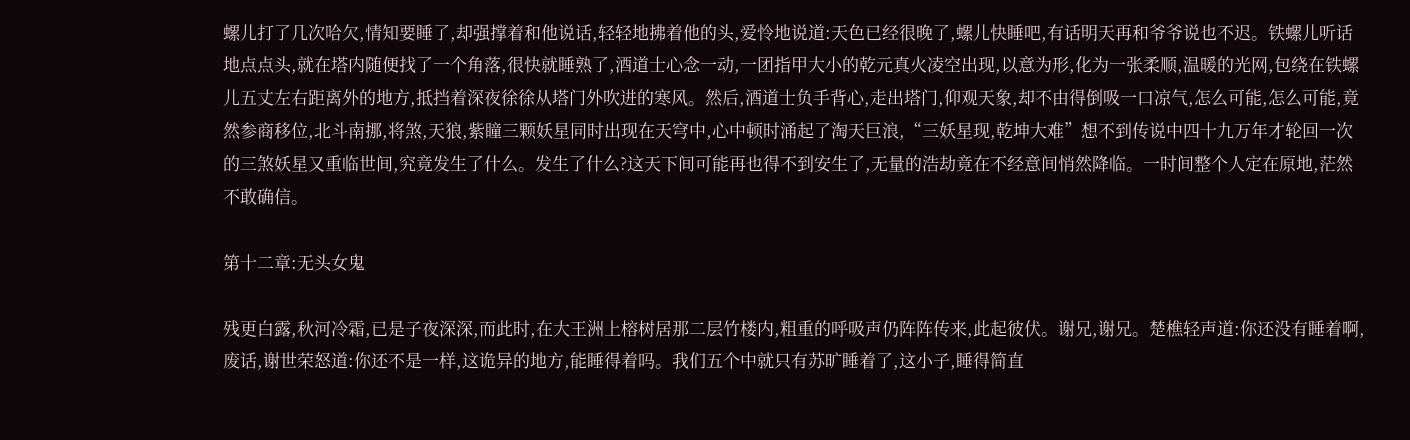螺儿打了几次哈欠,情知要睡了,却强撑着和他说话,轻轻地拂着他的头,爱怜地说道:天色已经很晚了,螺儿快睡吧,有话明天再和爷爷说也不迟。铁螺儿听话地点点头,就在塔内随便找了一个角落,很快就睡熟了,酒道士心念一动,一团指甲大小的乾元真火凌空出现,以意为形,化为一张柔顺,温暖的光网,包绕在铁螺儿五丈左右距离外的地方,抵挡着深夜徐徐从塔门外吹进的寒风。然后,酒道士负手背心,走出塔门,仰观天象,却不由得倒吸一口凉气,怎么可能,怎么可能,竟然参商移位,北斗南挪,将煞,天狼,紫瞳三颗妖星同时出现在天穹中,心中顿时涌起了淘天巨浪,“三妖星现,乾坤大难”想不到传说中四十九万年才轮回一次的三煞妖星又重临世间,究竟发生了什么。发生了什么?这天下间可能再也得不到安生了,无量的浩劫竟在不经意间悄然降临。一时间整个人定在原地,茫然不敢确信。

第十二章:无头女鬼

残更白露,秋河冷霜,已是子夜深深,而此时,在大王洲上榕树居那二层竹楼内,粗重的呼吸声仍阵阵传来,此起彼伏。谢兄,谢兄。楚樵轻声道:你还没有睡着啊,废话,谢世荣怒道:你还不是一样,这诡异的地方,能睡得着吗。我们五个中就只有苏旷睡着了,这小子,睡得简直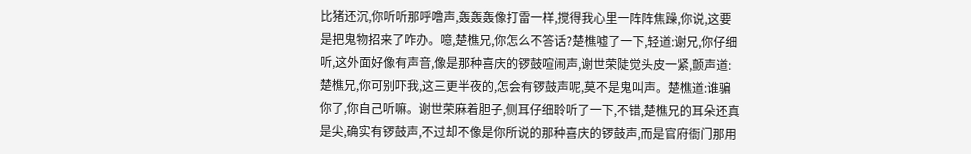比猪还沉,你听听那呼噜声,轰轰轰像打雷一样,搅得我心里一阵阵焦躁,你说,这要是把鬼物招来了咋办。噫,楚樵兄,你怎么不答话?楚樵嘘了一下,轻道:谢兄,你仔细听,这外面好像有声音,像是那种喜庆的锣鼓喧闹声,谢世荣陡觉头皮一紧,颤声道:楚樵兄,你可别吓我,这三更半夜的,怎会有锣鼓声呢,莫不是鬼叫声。楚樵道:谁骗你了,你自己听嘛。谢世荣麻着胆子,侧耳仔细聆听了一下,不错,楚樵兄的耳朵还真是尖,确实有锣鼓声,不过却不像是你所说的那种喜庆的锣鼓声,而是官府衙门那用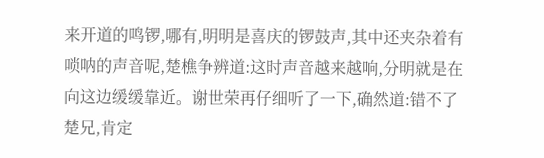来开道的鸣锣,哪有,明明是喜庆的锣鼓声,其中还夹杂着有唢呐的声音呢,楚樵争辨道:这时声音越来越响,分明就是在向这边缓缓靠近。谢世荣再仔细听了一下,确然道:错不了楚兄,肯定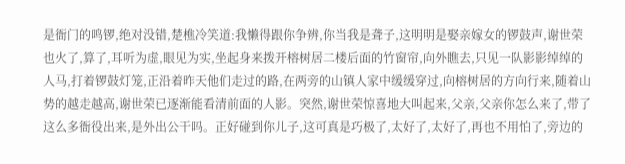是衙门的鸣锣,绝对没错,楚樵冷笑道:我懒得跟你争辨,你当我是聋子,这明明是娶亲嫁女的锣鼓声,谢世荣也火了,算了,耳听为虚,眼见为实,坐起身来拨开榕树居二楼后面的竹窗帘,向外瞧去,只见一队影影绰绰的人马,打着锣鼓灯笼,正沿着昨天他们走过的路,在两旁的山镇人家中缓缓穿过,向榕树居的方向行来,随着山势的越走越高,谢世荣已逐渐能看清前面的人影。突然,谢世荣惊喜地大叫起来,父亲,父亲你怎么来了,带了这么多衙役出来,是外出公干吗。正好碰到你儿子,这可真是巧极了,太好了,太好了,再也不用怕了,旁边的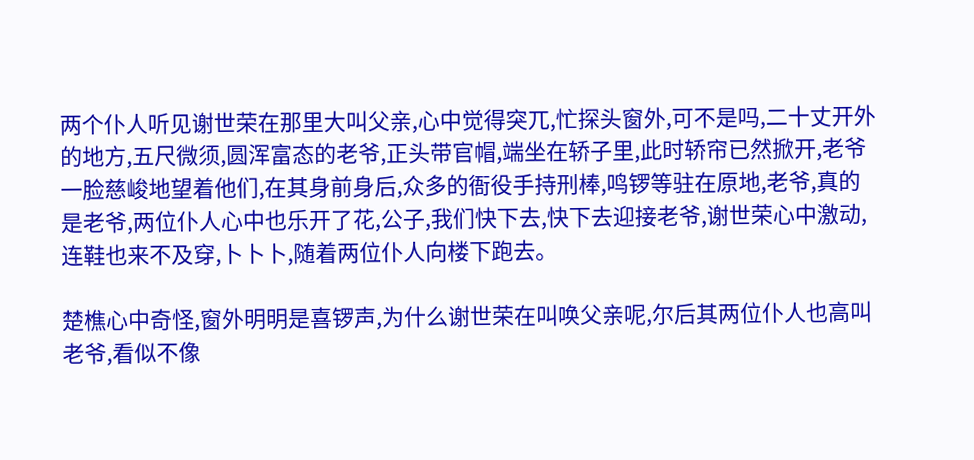两个仆人听见谢世荣在那里大叫父亲,心中觉得突兀,忙探头窗外,可不是吗,二十丈开外的地方,五尺微须,圆浑富态的老爷,正头带官帽,端坐在轿子里,此时轿帘已然掀开,老爷一脸慈峻地望着他们,在其身前身后,众多的衙役手持刑棒,鸣锣等驻在原地,老爷,真的是老爷,两位仆人心中也乐开了花,公子,我们快下去,快下去迎接老爷,谢世荣心中激动,连鞋也来不及穿,卜卜卜,随着两位仆人向楼下跑去。

楚樵心中奇怪,窗外明明是喜锣声,为什么谢世荣在叫唤父亲呢,尔后其两位仆人也高叫老爷,看似不像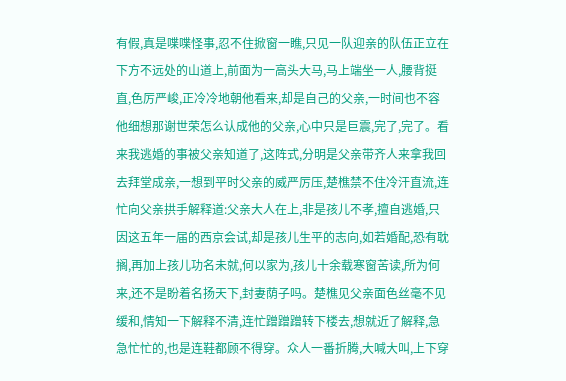有假,真是喋喋怪事,忍不住掀窗一瞧,只见一队迎亲的队伍正立在下方不远处的山道上,前面为一高头大马,马上端坐一人,腰背挺直,色厉严峻,正冷冷地朝他看来,却是自己的父亲,一时间也不容他细想那谢世荣怎么认成他的父亲,心中只是巨震,完了,完了。看来我逃婚的事被父亲知道了,这阵式,分明是父亲带齐人来拿我回去拜堂成亲,一想到平时父亲的威严厉压,楚樵禁不住冷汗直流,连忙向父亲拱手解释道:父亲大人在上,非是孩儿不孝,擅自逃婚,只因这五年一届的西京会试,却是孩儿生平的志向,如若婚配,恐有耽搁,再加上孩儿功名未就,何以家为,孩儿十余载寒窗苦读,所为何来,还不是盼着名扬天下,封妻荫子吗。楚樵见父亲面色丝毫不见缓和,情知一下解释不清,连忙蹭蹭蹭转下楼去,想就近了解释,急急忙忙的,也是连鞋都顾不得穿。众人一番折腾,大喊大叫,上下穿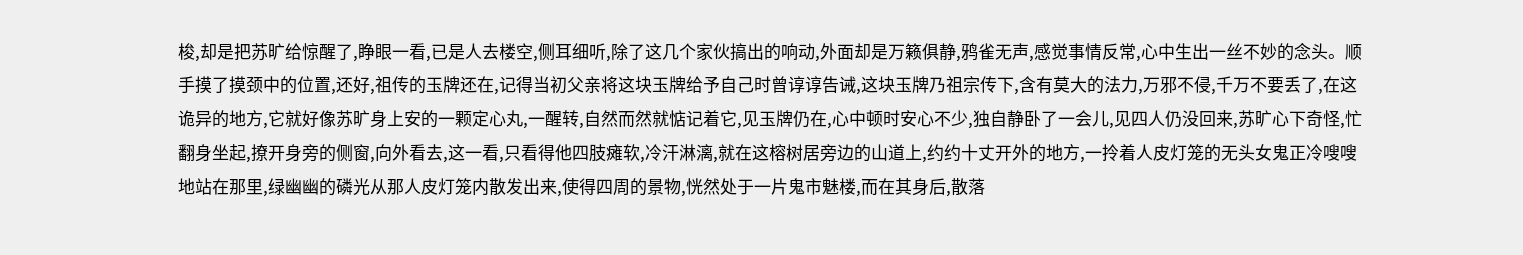梭,却是把苏旷给惊醒了,睁眼一看,已是人去楼空,侧耳细听,除了这几个家伙搞出的响动,外面却是万籁俱静,鸦雀无声,感觉事情反常,心中生出一丝不妙的念头。顺手摸了摸颈中的位置,还好,祖传的玉牌还在,记得当初父亲将这块玉牌给予自己时曾谆谆告诫,这块玉牌乃祖宗传下,含有莫大的法力,万邪不侵,千万不要丢了,在这诡异的地方,它就好像苏旷身上安的一颗定心丸,一醒转,自然而然就惦记着它,见玉牌仍在,心中顿时安心不少,独自静卧了一会儿,见四人仍没回来,苏旷心下奇怪,忙翻身坐起,撩开身旁的侧窗,向外看去,这一看,只看得他四肢瘫软,冷汗淋漓,就在这榕树居旁边的山道上,约约十丈开外的地方,一拎着人皮灯笼的无头女鬼正冷嗖嗖地站在那里,绿幽幽的磷光从那人皮灯笼内散发出来,使得四周的景物,恍然处于一片鬼市魅楼,而在其身后,散落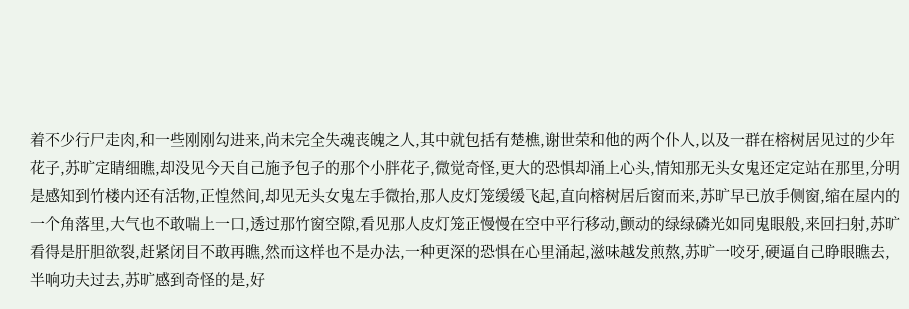着不少行尸走肉,和一些刚刚勾进来,尚未完全失魂丧魄之人,其中就包括有楚樵,谢世荣和他的两个仆人,以及一群在榕树居见过的少年花子,苏旷定睛细瞧,却没见今天自己施予包子的那个小胖花子,微觉奇怪,更大的恐惧却涌上心头,情知那无头女鬼还定定站在那里,分明是感知到竹楼内还有活物,正惶然间,却见无头女鬼左手微抬,那人皮灯笼缓缓飞起,直向榕树居后窗而来,苏旷早已放手侧窗,缩在屋内的一个角落里,大气也不敢喘上一口,透过那竹窗空隙,看见那人皮灯笼正慢慢在空中平行移动,颤动的绿绿磷光如同鬼眼般,来回扫射,苏旷看得是肝胆欲裂,赶紧闭目不敢再瞧,然而这样也不是办法,一种更深的恐惧在心里涌起,滋味越发煎熬,苏旷一咬牙,硬逼自己睁眼瞧去,半响功夫过去,苏旷感到奇怪的是,好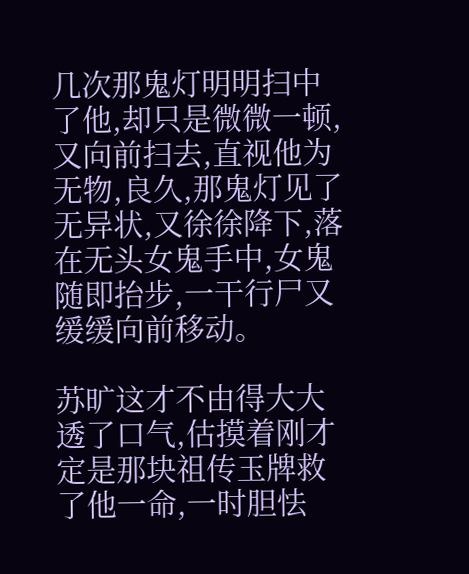几次那鬼灯明明扫中了他,却只是微微一顿,又向前扫去,直视他为无物,良久,那鬼灯见了无异状,又徐徐降下,落在无头女鬼手中,女鬼随即抬步,一干行尸又缓缓向前移动。

苏旷这才不由得大大透了口气,估摸着刚才定是那块祖传玉牌救了他一命,一时胆怯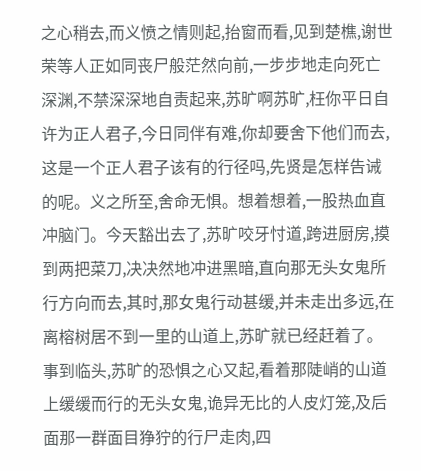之心稍去,而义愤之情则起,抬窗而看,见到楚樵,谢世荣等人正如同丧尸般茫然向前,一步步地走向死亡深渊,不禁深深地自责起来,苏旷啊苏旷,枉你平日自许为正人君子,今日同伴有难,你却要舍下他们而去,这是一个正人君子该有的行径吗,先贤是怎样告诫的呢。义之所至,舍命无惧。想着想着,一股热血直冲脑门。今天豁出去了,苏旷咬牙忖道,跨进厨房,摸到两把菜刀,决决然地冲进黑暗,直向那无头女鬼所行方向而去,其时,那女鬼行动甚缓,并未走出多远,在离榕树居不到一里的山道上,苏旷就已经赶着了。事到临头,苏旷的恐惧之心又起,看着那陡峭的山道上缓缓而行的无头女鬼,诡异无比的人皮灯笼,及后面那一群面目狰狞的行尸走肉,四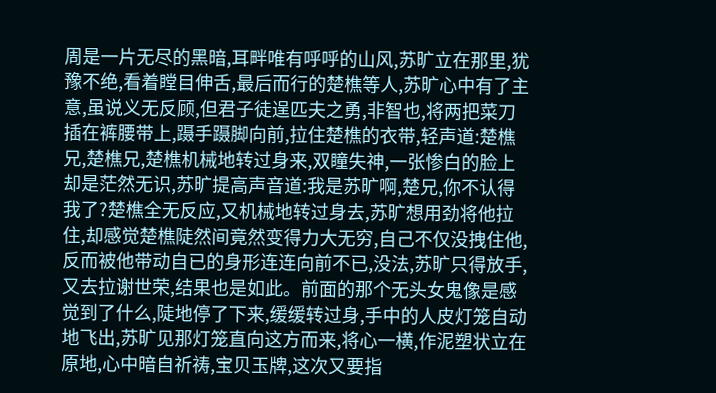周是一片无尽的黑暗,耳畔唯有呼呼的山风,苏旷立在那里,犹豫不绝,看着瞠目伸舌,最后而行的楚樵等人,苏旷心中有了主意,虽说义无反顾,但君子徒逞匹夫之勇,非智也,将两把菜刀插在裤腰带上,蹑手蹑脚向前,拉住楚樵的衣带,轻声道:楚樵兄,楚樵兄,楚樵机械地转过身来,双瞳失神,一张惨白的脸上却是茫然无识,苏旷提高声音道:我是苏旷啊,楚兄,你不认得我了?楚樵全无反应,又机械地转过身去,苏旷想用劲将他拉住,却感觉楚樵陡然间竟然变得力大无穷,自己不仅没拽住他,反而被他带动自已的身形连连向前不已,没法,苏旷只得放手,又去拉谢世荣,结果也是如此。前面的那个无头女鬼像是感觉到了什么,陡地停了下来,缓缓转过身,手中的人皮灯笼自动地飞出,苏旷见那灯笼直向这方而来,将心一横,作泥塑状立在原地,心中暗自祈祷,宝贝玉牌,这次又要指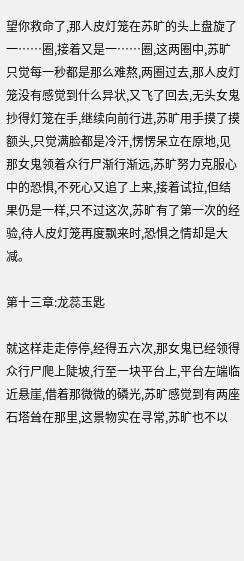望你救命了,那人皮灯笼在苏旷的头上盘旋了一……圈,接着又是一……圈,这两圈中,苏旷只觉每一秒都是那么难熬,两圈过去,那人皮灯笼没有感觉到什么异状,又飞了回去,无头女鬼抄得灯笼在手,继续向前行进,苏旷用手摸了摸额头,只觉满脸都是冷汗,愣愣呆立在原地,见那女鬼领着众行尸渐行渐远,苏旷努力克服心中的恐惧,不死心又追了上来,接着试拉,但结果仍是一样,只不过这次,苏旷有了第一次的经验,待人皮灯笼再度飘来时,恐惧之情却是大减。

第十三章:龙蕊玉匙

就这样走走停停,经得五六次,那女鬼已经领得众行尸爬上陡坡,行至一块平台上,平台左端临近悬崖,借着那微微的磷光,苏旷感觉到有两座石塔耸在那里,这景物实在寻常,苏旷也不以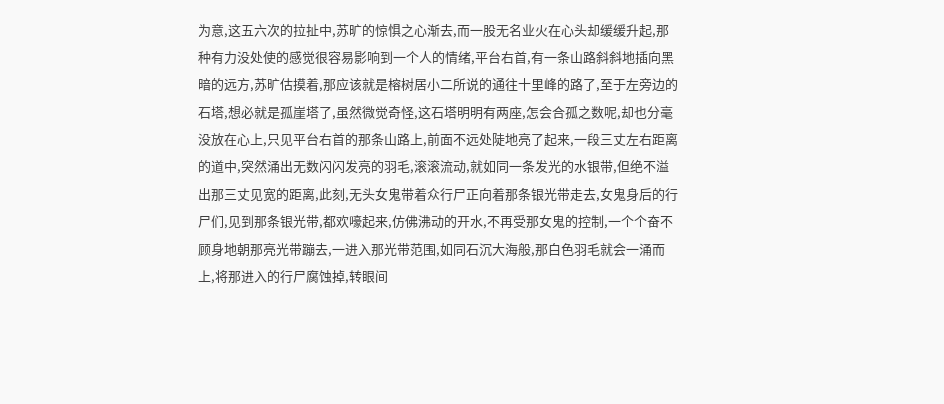为意,这五六次的拉扯中,苏旷的惊惧之心渐去,而一股无名业火在心头却缓缓升起,那种有力没处使的感觉很容易影响到一个人的情绪,平台右首,有一条山路斜斜地插向黑暗的远方,苏旷估摸着,那应该就是榕树居小二所说的通往十里峰的路了,至于左旁边的石塔,想必就是孤崖塔了,虽然微觉奇怪,这石塔明明有两座,怎会合孤之数呢,却也分毫没放在心上,只见平台右首的那条山路上,前面不远处陡地亮了起来,一段三丈左右距离的道中,突然涌出无数闪闪发亮的羽毛,滚滚流动,就如同一条发光的水银带,但绝不溢出那三丈见宽的距离,此刻,无头女鬼带着众行尸正向着那条银光带走去,女鬼身后的行尸们,见到那条银光带,都欢嚎起来,仿佛沸动的开水,不再受那女鬼的控制,一个个奋不顾身地朝那亮光带蹦去,一进入那光带范围,如同石沉大海般,那白色羽毛就会一涌而上,将那进入的行尸腐蚀掉,转眼间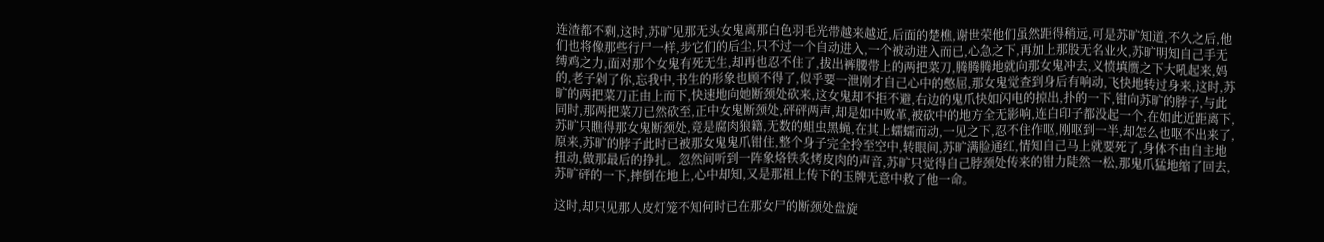连渣都不剩,这时,苏旷见那无头女鬼离那白色羽毛光带越来越近,后面的楚樵,谢世荣他们虽然距得稍远,可是苏旷知道,不久之后,他们也将像那些行尸一样,步它们的后尘,只不过一个自动进入,一个被动进入而已,心急之下,再加上那股无名业火,苏旷明知自己手无缚鸡之力,面对那个女鬼有死无生,却再也忍不住了,拔出裤腰带上的两把菜刀,腾腾腾地就向那女鬼冲去,义愤填赝之下大吼起来,妈的,老子剁了你,忘我中,书生的形象也顾不得了,似乎要一泄刚才自己心中的憋屈,那女鬼觉查到身后有响动,飞快地转过身来,这时,苏旷的两把菜刀正由上而下,快速地向她断颈处砍来,这女鬼却不拒不避,右边的鬼爪快如闪电的掠出,扑的一下,钳向苏旷的脖子,与此同时,那两把菜刀已然砍至,正中女鬼断颈处,砰砰两声,却是如中败革,被砍中的地方全无影响,连白印子都没起一个,在如此近距离下,苏旷只瞧得那女鬼断颈处,竟是腐肉狼籍,无数的蛆虫黑蝇,在其上蠕蠕而动,一见之下,忍不住作呕,刚呕到一半,却怎么也呕不出来了,原来,苏旷的脖子此时已被那女鬼鬼爪钳住,整个身子完全拎至空中,转眼间,苏旷满脸通红,情知自己马上就要死了,身体不由自主地扭动,做那最后的挣扎。忽然间听到一阵象烙铁炙烤皮肉的声音,苏旷只觉得自己脖颈处传来的钳力陡然一松,那鬼爪猛地缩了回去,苏旷砰的一下,摔倒在地上,心中却知,又是那祖上传下的玉牌无意中救了他一命。

这时,却只见那人皮灯笼不知何时已在那女尸的断颈处盘旋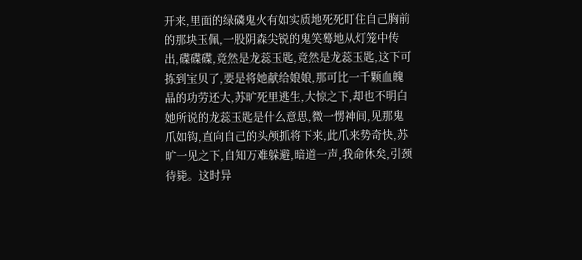开来,里面的绿磷鬼火有如实质地死死盯住自己胸前的那块玉佩,一股阴森尖锐的鬼笑蓦地从灯笼中传出,碟碟碟,竟然是龙蕊玉匙,竟然是龙蕊玉匙,这下可拣到宝贝了,要是将她献给娘娘,那可比一千颗血魄晶的功劳还大,苏旷死里逃生,大惊之下,却也不明白她所说的龙蕊玉匙是什么意思,微一愣神间,见那鬼爪如钩,直向自己的头颅抓将下来,此爪来势奇快,苏旷一见之下,自知万难躲避,暗道一声,我命休矣,引颈待毙。这时异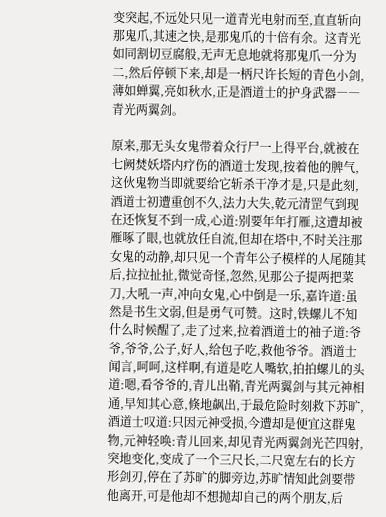变突起,不远处只见一道青光电射而至,直直斩向那鬼爪,其速之快,是那鬼爪的十倍有余。这青光如同割切豆腐般,无声无息地就将那鬼爪一分为二,然后停顿下来,却是一柄尺许长短的青色小剑,薄如蝉翼,亮如秋水,正是酒道士的护身武器――青光两翼剑。

原来,那无头女鬼带着众行尸一上得平台,就被在七阙焚妖塔内疗伤的酒道士发现,按着他的脾气,这伙鬼物当即就要给它斩杀干净才是,只是此刻,酒道士初遭重创不久,法力大失,乾元清罡气到现在还恢复不到一成,心道:别要年年打雁,这遭却被雁啄了眼,也就放任自流,但却在塔中,不时关注那女鬼的动静,却只见一个青年公子模样的人尾随其后,拉拉扯扯,微觉奇怪,忽然,见那公子提两把菜刀,大吼一声,冲向女鬼,心中倒是一乐,嘉许道:虽然是书生文弱,但是勇气可赞。这时,铁螺儿不知什么时候醒了,走了过来,拉着酒道士的袖子道:爷爷,爷爷,公子,好人,给包子吃,救他爷爷。酒道士闻言,呵呵,这样啊,有道是吃人嘴软,拍拍螺儿的头道:嗯,看爷爷的,青儿出鞘,青光两翼剑与其元神相通,早知其心意,倏地飙出,于最危险时刻救下苏旷,酒道士叹道:只因元神受损,今遭却是便宜这群鬼物,元神轻唤:青儿回来,却见青光两翼剑光芒四射,突地变化,变成了一个三尺长,二尺宽左右的长方形剑刃,停在了苏旷的脚旁边,苏旷情知此剑要带他离开,可是他却不想抛却自己的两个朋友,后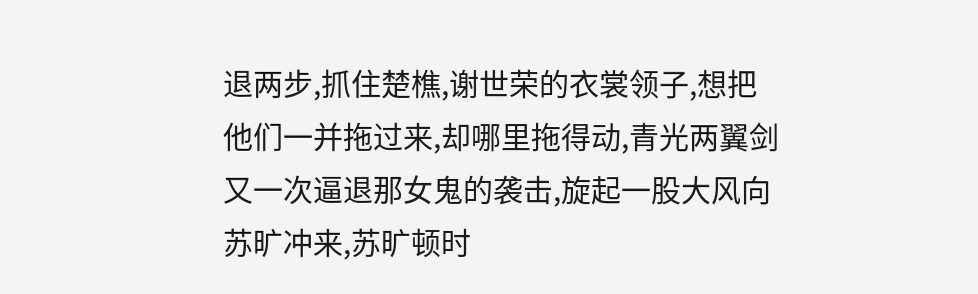退两步,抓住楚樵,谢世荣的衣裳领子,想把他们一并拖过来,却哪里拖得动,青光两翼剑又一次逼退那女鬼的袭击,旋起一股大风向苏旷冲来,苏旷顿时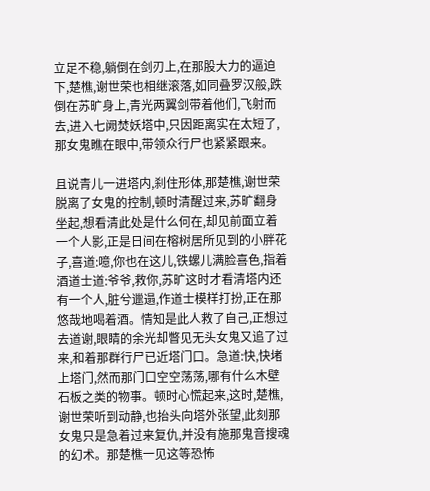立足不稳,躺倒在剑刃上,在那股大力的逼迫下,楚樵,谢世荣也相继滚落,如同叠罗汉般,跌倒在苏旷身上,青光两翼剑带着他们,飞射而去,进入七阙焚妖塔中,只因距离实在太短了,那女鬼瞧在眼中,带领众行尸也紧紧跟来。

且说青儿一进塔内,刹住形体,那楚樵,谢世荣脱离了女鬼的控制,顿时清醒过来,苏旷翻身坐起,想看清此处是什么何在,却见前面立着一个人影,正是日间在榕树居所见到的小胖花子,喜道:噫,你也在这儿,铁螺儿满脸喜色,指着酒道士道:爷爷,救你,苏旷这时才看清塔内还有一个人,脏兮邋遢,作道士模样打扮,正在那悠哉地喝着酒。情知是此人救了自己,正想过去道谢,眼睛的余光却瞥见无头女鬼又追了过来,和着那群行尸已近塔门口。急道:快,快堵上塔门,然而那门口空空荡荡,哪有什么木壁石板之类的物事。顿时心慌起来,这时,楚樵,谢世荣听到动静,也抬头向塔外张望,此刻那女鬼只是急着过来复仇,并没有施那鬼音搜魂的幻术。那楚樵一见这等恐怖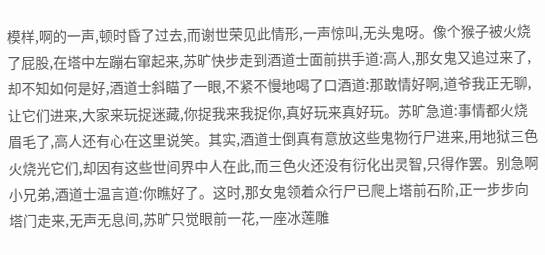模样,啊的一声,顿时昏了过去,而谢世荣见此情形,一声惊叫,无头鬼呀。像个猴子被火烧了屁股,在塔中左蹦右窜起来,苏旷快步走到酒道士面前拱手道:高人,那女鬼又追过来了,却不知如何是好,酒道士斜瞄了一眼,不紧不慢地喝了口酒道:那敢情好啊,道爷我正无聊,让它们进来,大家来玩捉迷藏,你捉我来我捉你,真好玩来真好玩。苏旷急道:事情都火烧眉毛了,高人还有心在这里说笑。其实,酒道士倒真有意放这些鬼物行尸进来,用地狱三色火烧光它们,却因有这些世间界中人在此,而三色火还没有衍化出灵智,只得作罢。别急啊小兄弟,酒道士温言道:你瞧好了。这时,那女鬼领着众行尸已爬上塔前石阶,正一步步向塔门走来,无声无息间,苏旷只觉眼前一花,一座冰莲雕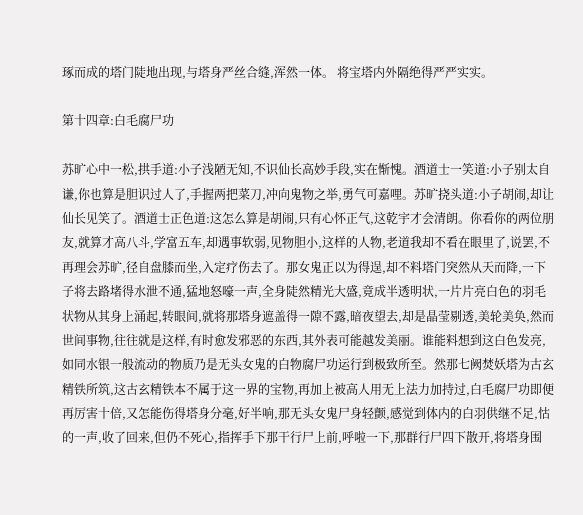琢而成的塔门陡地出现,与塔身严丝合缝,浑然一体。 将宝塔内外隔绝得严严实实。

第十四章:白毛腐尸功

苏旷心中一松,拱手道:小子浅陋无知,不识仙长高妙手段,实在惭愧。酒道士一笑道:小子别太自谦,你也算是胆识过人了,手握两把菜刀,冲向鬼物之举,勇气可嘉哩。苏旷挠头道:小子胡闹,却让仙长见笑了。酒道士正色道:这怎么算是胡闹,只有心怀正气,这乾宇才会清朗。你看你的两位朋友,就算才高八斗,学富五车,却遇事软弱,见物胆小,这样的人物,老道我却不看在眼里了,说罢,不再理会苏旷,径自盘膝而坐,入定疗伤去了。那女鬼正以为得逞,却不料塔门突然从天而降,一下子将去路堵得水泄不通,猛地怒嚎一声,全身陡然精光大盛,竟成半透明状,一片片亮白色的羽毛状物从其身上涌起,转眼间,就将那塔身遮盖得一隙不露,暗夜望去,却是晶莹剔透,美轮美奂,然而世间事物,往往就是这样,有时愈发邪恶的东西,其外表可能越发美丽。谁能料想到这白色发亮,如同水银一般流动的物质乃是无头女鬼的白物腐尸功运行到极致所至。然那七阙焚妖塔为古玄精铁所筑,这古玄精铁本不属于这一界的宝物,再加上被高人用无上法力加持过,白毛腐尸功即便再厉害十倍,又怎能伤得塔身分毫,好半响,那无头女鬼尸身轻颤,感觉到体内的白羽供继不足,怙的一声,收了回来,但仍不死心,指挥手下那干行尸上前,呼啦一下,那群行尸四下散开,将塔身围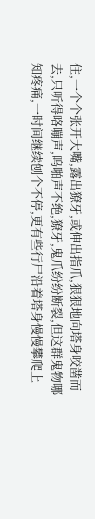住,一个个张开大嘴,露出獠牙,或伸出指爪,狠狠地向塔身咬凿而去,只听得咯嘣声,呜啪声不绝,獠牙,鬼爪纷纷断裂,但这群鬼物哪知疼痛,一时间继续刨个不停,更有些行尸沿着塔身慢慢攀爬上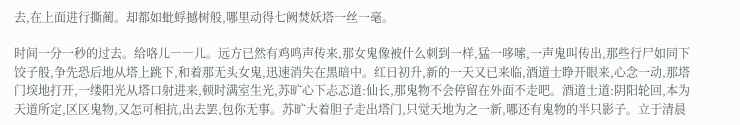去,在上面进行撕蔺。却都如蚍蜉撼树般,哪里动得七阙焚妖塔一丝一毫。

时间一分一秒的过去。给咯儿――儿。远方已然有鸡鸣声传来,那女鬼像被什么刺到一样,猛一哆嗦,一声鬼叫传出,那些行尸如同下饺子般,争先恐后地从塔上跳下,和着那无头女鬼,迅速消失在黑暗中。红日初升,新的一天又已来临,酒道士睁开眼来,心念一动,那塔门堗地打开,一缕阳光从塔口射进来,顿时满室生光,苏旷心下忐忑道:仙长,那鬼物不会停留在外面不走吧。酒道士道:阴阳轮回,本为天道所定,区区鬼物,又怎可相抗,出去罢,包你无事。苏旷大着胆子走出塔门,只觉天地为之一新,哪还有鬼物的半只影子。立于清晨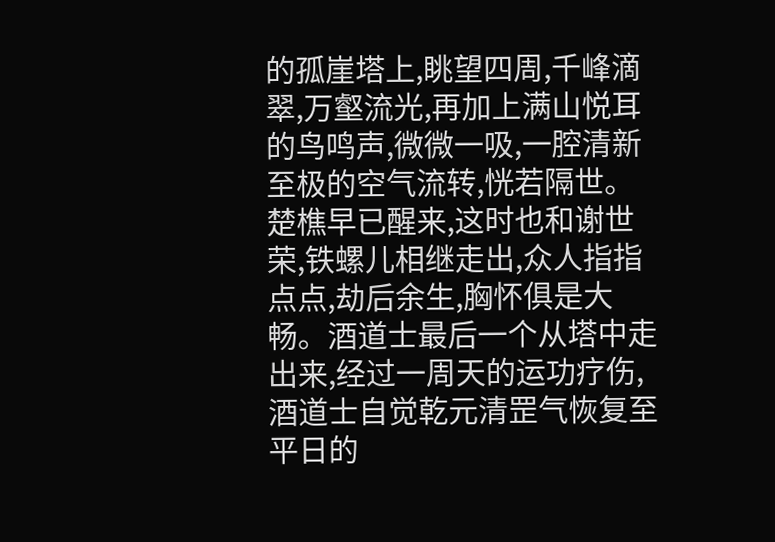的孤崖塔上,眺望四周,千峰滴翠,万壑流光,再加上满山悦耳的鸟鸣声,微微一吸,一腔清新至极的空气流转,恍若隔世。楚樵早已醒来,这时也和谢世荣,铁螺儿相继走出,众人指指点点,劫后余生,胸怀俱是大畅。酒道士最后一个从塔中走出来,经过一周天的运功疗伤,酒道士自觉乾元清罡气恢复至平日的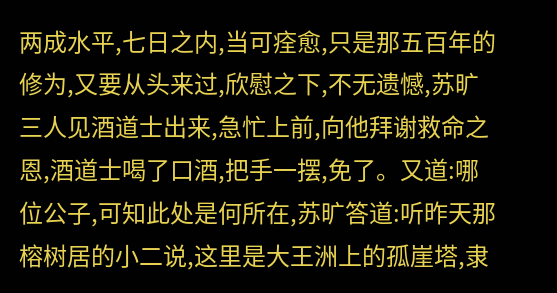两成水平,七日之内,当可痊愈,只是那五百年的修为,又要从头来过,欣慰之下,不无遗憾,苏旷三人见酒道士出来,急忙上前,向他拜谢救命之恩,酒道士喝了口酒,把手一摆,免了。又道:哪位公子,可知此处是何所在,苏旷答道:听昨天那榕树居的小二说,这里是大王洲上的孤崖塔,隶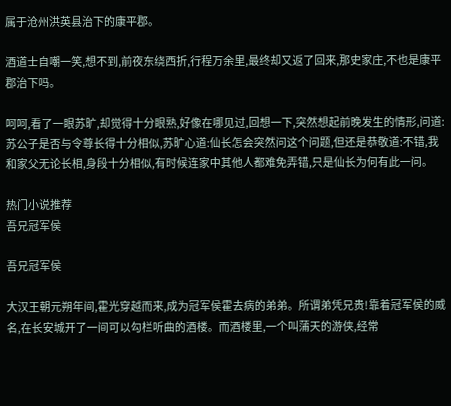属于沧州洪英县治下的康平郡。

酒道士自嘲一笑,想不到,前夜东绕西折,行程万余里,最终却又返了回来,那史家庄,不也是康平郡治下吗。

呵呵,看了一眼苏旷,却觉得十分眼熟,好像在哪见过,回想一下,突然想起前晚发生的情形,问道:苏公子是否与令尊长得十分相似,苏旷心道:仙长怎会突然问这个问题,但还是恭敬道:不错,我和家父无论长相,身段十分相似,有时候连家中其他人都难免弄错,只是仙长为何有此一问。

热门小说推荐
吾兄冠军侯

吾兄冠军侯

大汉王朝元朔年间,霍光穿越而来,成为冠军侯霍去病的弟弟。所谓弟凭兄贵!靠着冠军侯的威名,在长安城开了一间可以勾栏听曲的酒楼。而酒楼里,一个叫蒲天的游侠,经常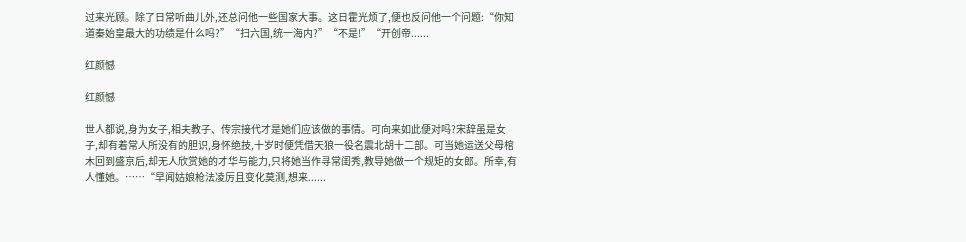过来光顾。除了日常听曲儿外,还总问他一些国家大事。这日霍光烦了,便也反问他一个问题:“你知道秦始皇最大的功绩是什么吗?”“扫六国,统一海内?”“不是!”“开创帝......

红颜憾

红颜憾

世人都说,身为女子,相夫教子、传宗接代才是她们应该做的事情。可向来如此便对吗?宋辞虽是女子,却有着常人所没有的胆识,身怀绝技,十岁时便凭借天狼一役名震北胡十二部。可当她运送父母棺木回到盛京后,却无人欣赏她的才华与能力,只将她当作寻常闺秀,教导她做一个规矩的女郎。所幸,有人懂她。……“早闻姑娘枪法凌厉且变化莫测,想来......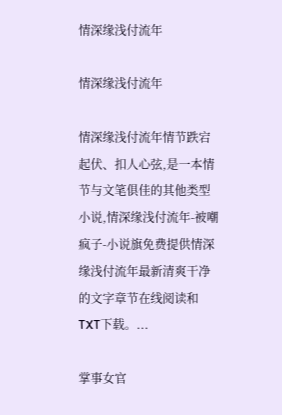情深缘浅付流年

情深缘浅付流年

情深缘浅付流年情节跌宕起伏、扣人心弦,是一本情节与文笔俱佳的其他类型小说,情深缘浅付流年-被嘲疯子-小说旗免费提供情深缘浅付流年最新清爽干净的文字章节在线阅读和TXT下载。...

掌事女官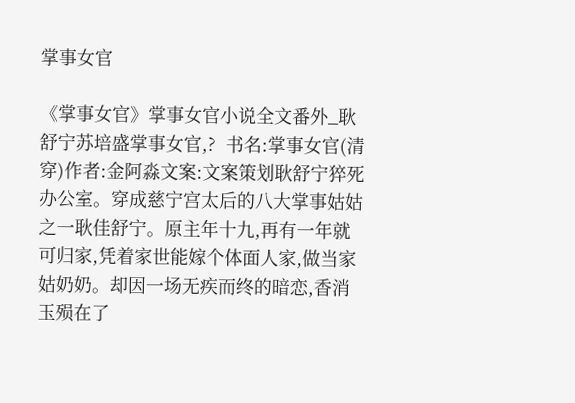掌事女官

《掌事女官》掌事女官小说全文番外_耿舒宁苏培盛掌事女官,?  书名:掌事女官(清穿)作者:金阿淼文案:文案策划耿舒宁猝死办公室。穿成慈宁宫太后的八大掌事姑姑之一耿佳舒宁。原主年十九,再有一年就可归家,凭着家世能嫁个体面人家,做当家姑奶奶。却因一场无疾而终的暗恋,香消玉殒在了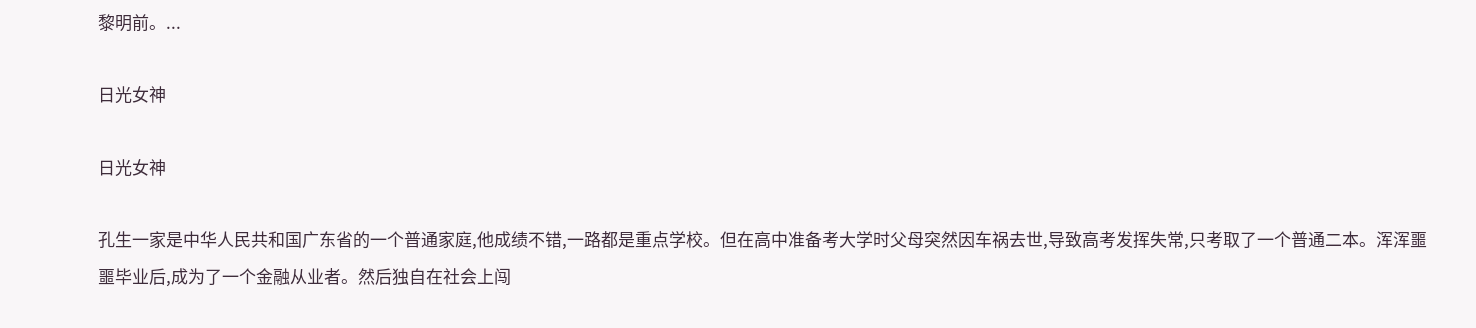黎明前。...

日光女神

日光女神

孔生一家是中华人民共和国广东省的一个普通家庭,他成绩不错,一路都是重点学校。但在高中准备考大学时父母突然因车祸去世,导致高考发挥失常,只考取了一个普通二本。浑浑噩噩毕业后,成为了一个金融从业者。然后独自在社会上闯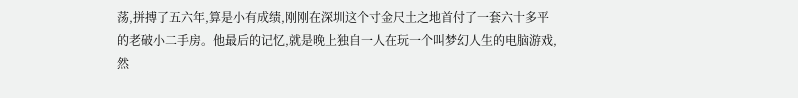荡,拼搏了五六年,算是小有成绩,刚刚在深圳这个寸金尺土之地首付了一套六十多平的老破小二手房。他最后的记忆,就是晚上独自一人在玩一个叫梦幻人生的电脑游戏,然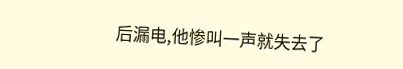后漏电,他惨叫一声就失去了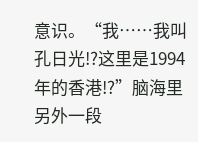意识。“我……我叫孔日光!?这里是1994年的香港!?”脑海里另外一段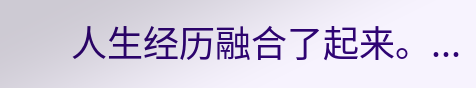人生经历融合了起来。...